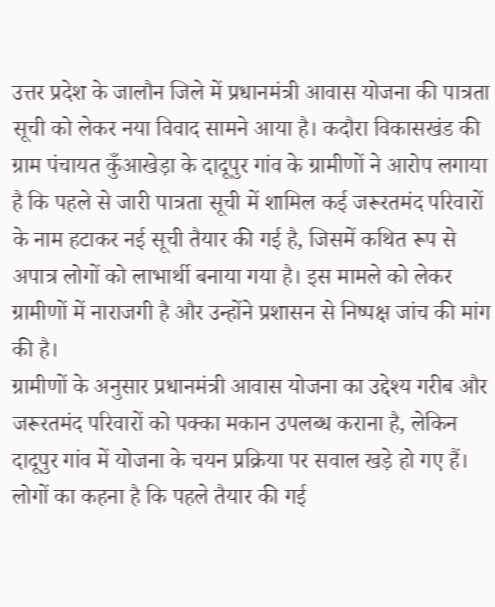उत्तर प्रदेश के जालौन जिले में प्रधानमंत्री आवास योजना की पात्रता सूची को लेकर नया विवाद सामने आया है। कदौरा विकासखंड की ग्राम पंचायत कुँआखेड़ा के दादूपुर गांव के ग्रामीणों ने आरोप लगाया है कि पहले से जारी पात्रता सूची में शामिल कई जरूरतमंद परिवारों के नाम हटाकर नई सूची तैयार की गई है, जिसमें कथित रूप से अपात्र लोगों को लाभार्थी बनाया गया है। इस मामले को लेकर ग्रामीणों में नाराजगी है और उन्होंने प्रशासन से निष्पक्ष जांच की मांग की है।
ग्रामीणों के अनुसार प्रधानमंत्री आवास योजना का उद्देश्य गरीब और जरूरतमंद परिवारों को पक्का मकान उपलब्ध कराना है, लेकिन दादूपुर गांव में योजना के चयन प्रक्रिया पर सवाल खड़े हो गए हैं। लोगों का कहना है कि पहले तैयार की गई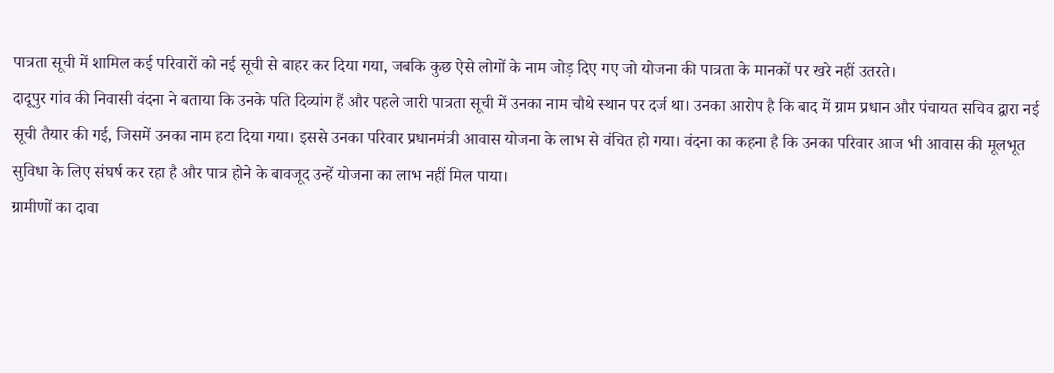पात्रता सूची में शामिल कई परिवारों को नई सूची से बाहर कर दिया गया, जबकि कुछ ऐसे लोगों के नाम जोड़ दिए गए जो योजना की पात्रता के मानकों पर खरे नहीं उतरते।
दादूपुर गांव की निवासी वंदना ने बताया कि उनके पति दिव्यांग हैं और पहले जारी पात्रता सूची में उनका नाम चौथे स्थान पर दर्ज था। उनका आरोप है कि बाद में ग्राम प्रधान और पंचायत सचिव द्वारा नई सूची तैयार की गई, जिसमें उनका नाम हटा दिया गया। इससे उनका परिवार प्रधानमंत्री आवास योजना के लाभ से वंचित हो गया। वंदना का कहना है कि उनका परिवार आज भी आवास की मूलभूत सुविधा के लिए संघर्ष कर रहा है और पात्र होने के बावजूद उन्हें योजना का लाभ नहीं मिल पाया।
ग्रामीणों का दावा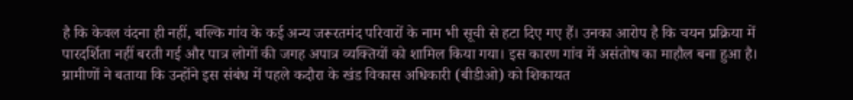है कि केवल वंदना ही नहीं, बल्कि गांव के कई अन्य जरूरतमंद परिवारों के नाम भी सूची से हटा दिए गए हैं। उनका आरोप है कि चयन प्रक्रिया में पारदर्शिता नहीं बरती गई और पात्र लोगों की जगह अपात्र व्यक्तियों को शामिल किया गया। इस कारण गांव में असंतोष का माहौल बना हुआ है।
ग्रामीणों ने बताया कि उन्होंने इस संबंध में पहले कदौरा के खंड विकास अधिकारी (बीडीओ) को शिकायत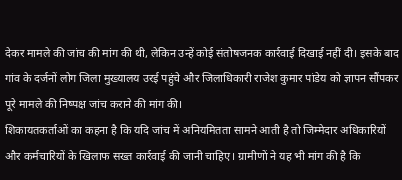देकर मामले की जांच की मांग की थी, लेकिन उन्हें कोई संतोषजनक कार्रवाई दिखाई नहीं दी। इसके बाद गांव के दर्जनों लोग जिला मुख्यालय उरई पहुंचे और जिलाधिकारी राजेश कुमार पांडेय को ज्ञापन सौंपकर पूरे मामले की निष्पक्ष जांच कराने की मांग की।
शिकायतकर्ताओं का कहना है कि यदि जांच में अनियमितता सामने आती है तो जिम्मेदार अधिकारियों और कर्मचारियों के खिलाफ सख्त कार्रवाई की जानी चाहिए। ग्रामीणों ने यह भी मांग की है कि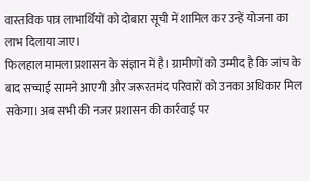वास्तविक पात्र लाभार्थियों को दोबारा सूची में शामिल कर उन्हें योजना का लाभ दिलाया जाए।
फिलहाल मामला प्रशासन के संज्ञान में है। ग्रामीणों को उम्मीद है कि जांच के बाद सच्चाई सामने आएगी और जरूरतमंद परिवारों को उनका अधिकार मिल सकेगा। अब सभी की नजर प्रशासन की कार्रवाई पर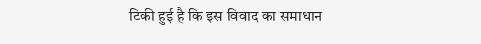टिकी हुई है कि इस विवाद का समाधान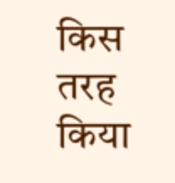किस तरह किया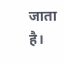जाता है।